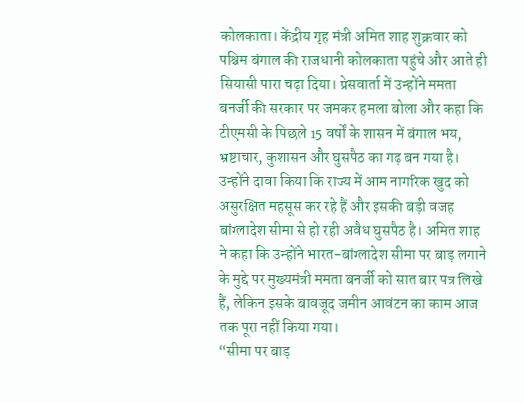कोलकाता। केंद्रीय गृह मंत्री अमित शाह शुक्रवार को पश्चिम बंगाल की राजधानी कोलकाता पहुंचे और आते ही सियासी पारा चढ़ा दिया। प्रेसवार्ता में उन्होंने ममता बनर्जी की सरकार पर जमकर हमला बोला और कहा कि टीएमसी के पिछले 15 वर्षों के शासन में बंगाल भय, भ्रष्टाचार, कुशासन और घुसपैठ का गढ़ बन गया है। उन्होंने दावा किया कि राज्य में आम नागरिक खुद को असुरक्षित महसूस कर रहे हैं और इसकी बड़ी वजह बांग्लादेश सीमा से हो रही अवैध घुसपैठ है। अमित शाह ने कहा कि उन्होंने भारत-बांग्लादेश सीमा पर बाड़ लगाने के मुद्दे पर मुख्यमंत्री ममता बनर्जी को सात बार पत्र लिखे हैं, लेकिन इसके बावजूद जमीन आवंटन का काम आज तक पूरा नहीं किया गया।
“सीमा पर बाड़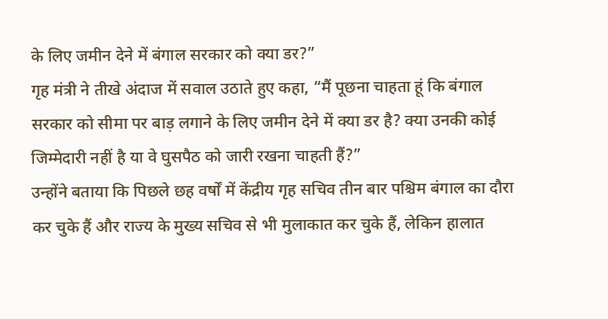के लिए जमीन देने में बंगाल सरकार को क्या डर?”
गृह मंत्री ने तीखे अंदाज में सवाल उठाते हुए कहा, “मैं पूछना चाहता हूं कि बंगाल सरकार को सीमा पर बाड़ लगाने के लिए जमीन देने में क्या डर है? क्या उनकी कोई जिम्मेदारी नहीं है या वे घुसपैठ को जारी रखना चाहती हैं?”
उन्होंने बताया कि पिछले छह वर्षों में केंद्रीय गृह सचिव तीन बार पश्चिम बंगाल का दौरा कर चुके हैं और राज्य के मुख्य सचिव से भी मुलाकात कर चुके हैं, लेकिन हालात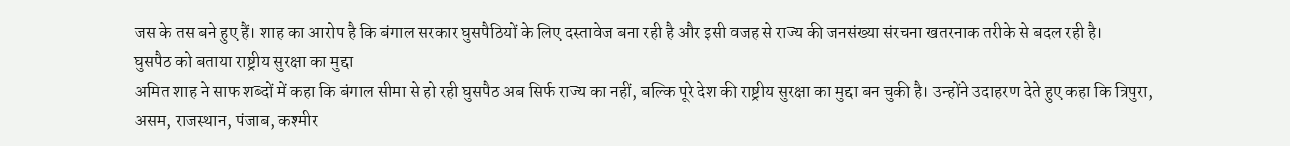जस के तस बने हुए हैं। शाह का आरोप है कि बंगाल सरकार घुसपैठियों के लिए दस्तावेज बना रही है और इसी वजह से राज्य की जनसंख्या संरचना खतरनाक तरीके से बदल रही है।
घुसपैठ को बताया राष्ट्रीय सुरक्षा का मुद्दा
अमित शाह ने साफ शब्दों में कहा कि बंगाल सीमा से हो रही घुसपैठ अब सिर्फ राज्य का नहीं, बल्कि पूरे देश की राष्ट्रीय सुरक्षा का मुद्दा बन चुकी है। उन्होंने उदाहरण देते हुए कहा कि त्रिपुरा, असम, राजस्थान, पंजाब, कश्मीर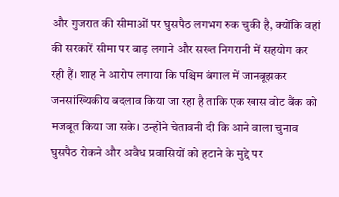और गुजरात की सीमाओं पर घुसपैठ लगभग रुक चुकी है, क्योंकि वहां की सरकारें सीमा पर बाड़ लगाने और सख्त निगरानी में सहयोग कर रही हैं। शाह ने आरोप लगाया कि पश्चिम बंगाल में जानबूझकर जनसांख्यिकीय बदलाव किया जा रहा है ताकि एक खास वोट बैंक को मजबूत किया जा सके। उन्होंने चेतावनी दी कि आने वाला चुनाव घुसपैठ रोकने और अवैध प्रवासियों को हटाने के मुद्दे पर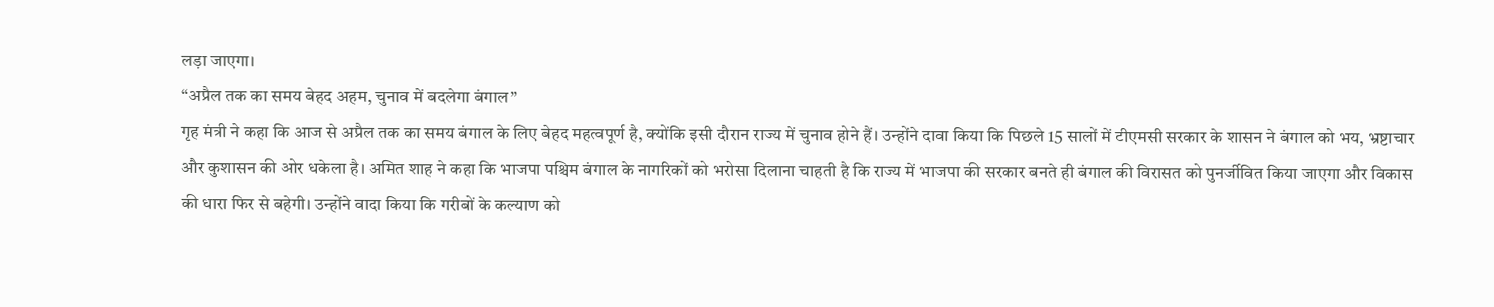लड़ा जाएगा।
“अप्रैल तक का समय बेहद अहम, चुनाव में बदलेगा बंगाल”
गृह मंत्री ने कहा कि आज से अप्रैल तक का समय बंगाल के लिए बेहद महत्वपूर्ण है, क्योंकि इसी दौरान राज्य में चुनाव होने हैं। उन्होंने दावा किया कि पिछले 15 सालों में टीएमसी सरकार के शासन ने बंगाल को भय, भ्रष्टाचार और कुशासन की ओर धकेला है। अमित शाह ने कहा कि भाजपा पश्चिम बंगाल के नागरिकों को भरोसा दिलाना चाहती है कि राज्य में भाजपा की सरकार बनते ही बंगाल की विरासत को पुनर्जीवित किया जाएगा और विकास की धारा फिर से बहेगी। उन्होंने वादा किया कि गरीबों के कल्याण को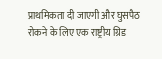प्राथमिकता दी जाएगी और घुसपैठ रोकने के लिए एक राष्ट्रीय ग्रिड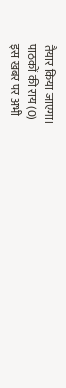तैयार किया जाएगा।
पाठकों की राय (0)
इस खबर पर अभी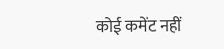कोई कमेंट नहीं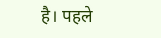है। पहले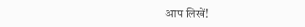आप लिखें!